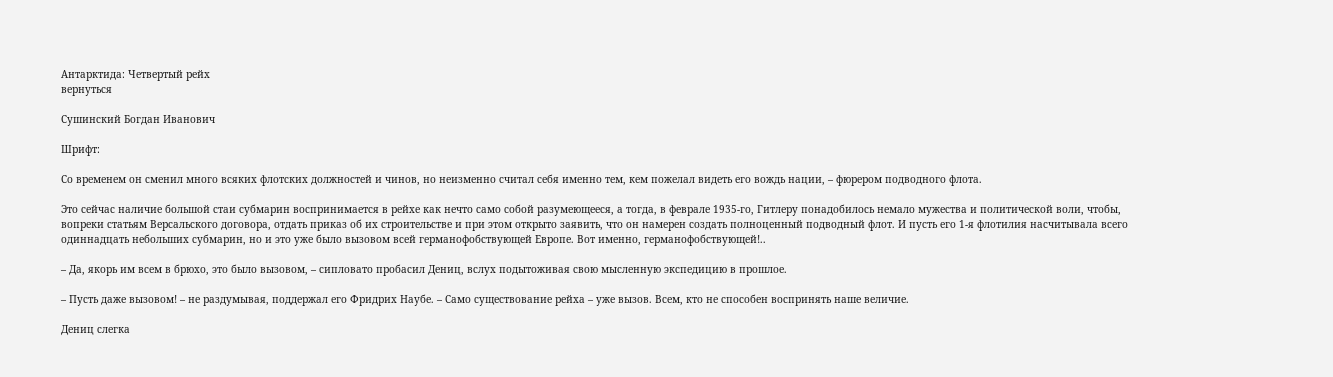Антарктида: Четвертый рейх
вернуться

Сушинский Богдан Иванович

Шрифт:

Со временем он сменил много всяких флотских должностей и чинов, но неизменно считал себя именно тем, кем пожелал видеть его вождь нации, – фюрером подводного флота.

Это сейчас наличие большой стаи субмарин воспринимается в рейхе как нечто само собой разумеющееся, а тогда, в феврале 1935-го, Гитлеру понадобилось немало мужества и политической воли, чтобы, вопреки статьям Версальского договора, отдать приказ об их строительстве и при этом открыто заявить, что он намерен создать полноценный подводный флот. И пусть его 1-я флотилия насчитывала всего одиннадцать небольших субмарин, но и это уже было вызовом всей германофобствующей Европе. Вот именно, германофобствующей!..

– Да, якорь им всем в брюхо, это было вызовом, – сипловато пробасил Дениц, вслух подытоживая свою мысленную экспедицию в прошлое.

– Пусть даже вызовом! – не раздумывая, поддержал его Фридрих Наубе. – Само существование рейха – уже вызов. Всем, кто не способен воспринять наше величие.

Дениц слегка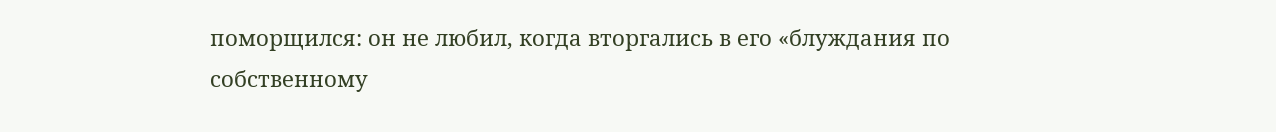поморщился: он не любил, когда вторгались в его «блуждания по собственному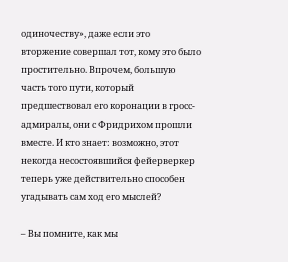одиночеству», даже если это вторжение совершал тот, кому это было простительно. Впрочем, большую часть того пути, который предшествовал его коронации в гросс-адмиралы, они с Фридрихом прошли вместе. И кто знает: возможно, этот некогда несостоявшийся фейерверкер теперь уже действительно способен угадывать сам ход его мыслей?

– Вы помните, как мы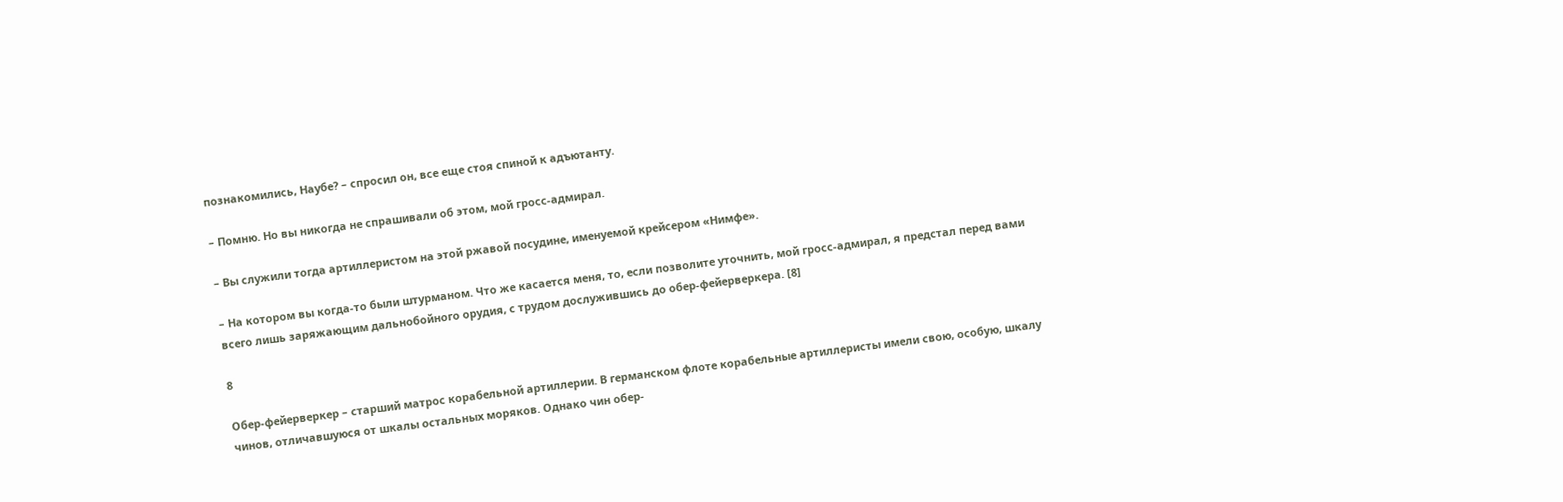познакомились, Наубе? – спросил он, все еще стоя спиной к адъютанту.

– Помню. Но вы никогда не спрашивали об этом, мой гросс-адмирал.

– Вы служили тогда артиллеристом на этой ржавой посудине, именуемой крейсером «Нимфе».

– На котором вы когда-то были штурманом. Что же касается меня, то, если позволите уточнить, мой гросс-адмирал, я предстал перед вами всего лишь заряжающим дальнобойного орудия, с трудом дослужившись до обер-фейерверкера. [8]

8

Обер-фейерверкер – старший матрос корабельной артиллерии. В германском флоте корабельные артиллеристы имели свою, особую, шкалу чинов, отличавшуюся от шкалы остальных моряков. Однако чин обер-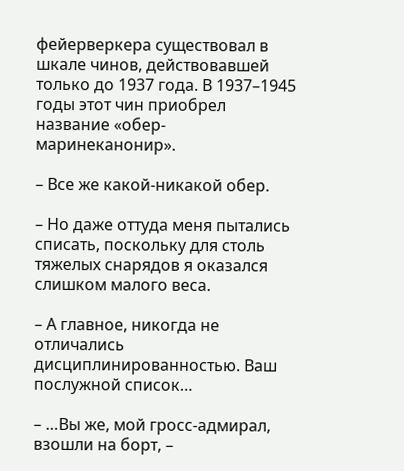фейерверкера существовал в шкале чинов, действовавшей только до 1937 года. В 1937–1945 годы этот чин приобрел название «обер-маринеканонир».

– Все же какой-никакой обер.

– Но даже оттуда меня пытались списать, поскольку для столь тяжелых снарядов я оказался слишком малого веса.

– А главное, никогда не отличались дисциплинированностью. Ваш послужной список…

– …Вы же, мой гросс-адмирал, взошли на борт, –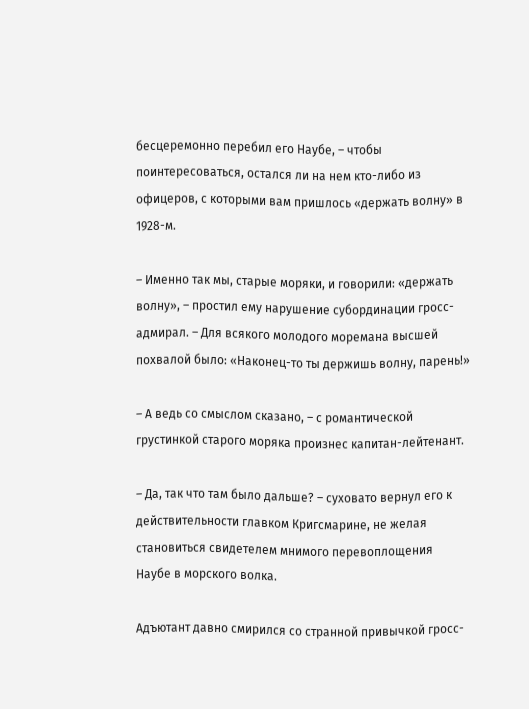бесцеремонно перебил его Наубе, – чтобы поинтересоваться, остался ли на нем кто-либо из офицеров, с которыми вам пришлось «держать волну» в 1928-м.

– Именно так мы, старые моряки, и говорили: «держать волну», – простил ему нарушение субординации гросс-адмирал. – Для всякого молодого моремана высшей похвалой было: «Наконец-то ты держишь волну, парень!»

– А ведь со смыслом сказано, – с романтической грустинкой старого моряка произнес капитан-лейтенант.

– Да, так что там было дальше? – суховато вернул его к действительности главком Кригсмарине, не желая становиться свидетелем мнимого перевоплощения Наубе в морского волка.

Адъютант давно смирился со странной привычкой гросс-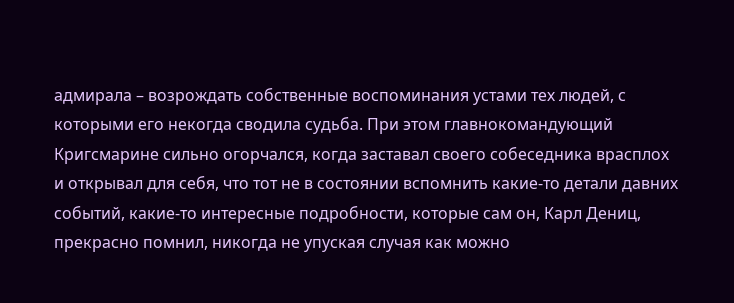адмирала – возрождать собственные воспоминания устами тех людей, с которыми его некогда сводила судьба. При этом главнокомандующий Кригсмарине сильно огорчался, когда заставал своего собеседника врасплох и открывал для себя, что тот не в состоянии вспомнить какие-то детали давних событий, какие-то интересные подробности, которые сам он, Карл Дениц, прекрасно помнил, никогда не упуская случая как можно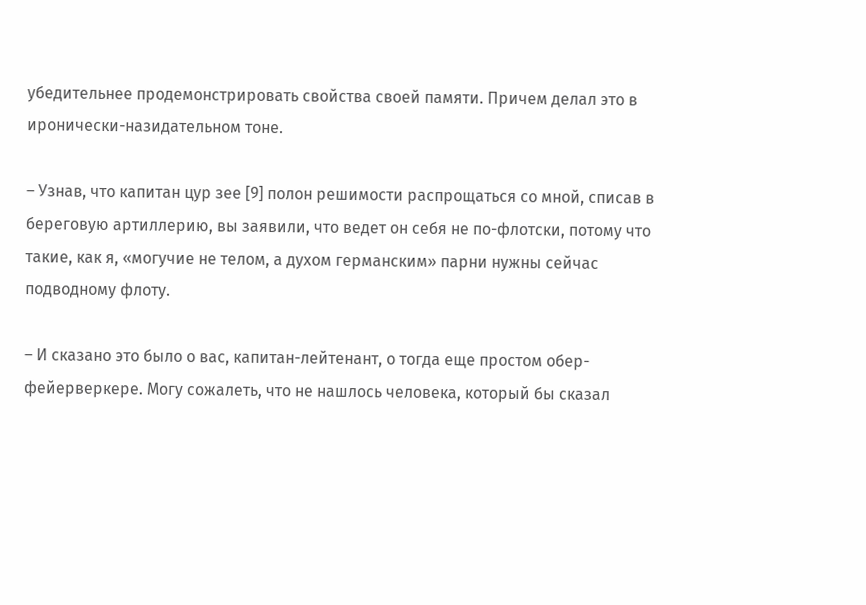убедительнее продемонстрировать свойства своей памяти. Причем делал это в иронически-назидательном тоне.

– Узнав, что капитан цур зее [9] полон решимости распрощаться со мной, списав в береговую артиллерию, вы заявили, что ведет он себя не по-флотски, потому что такие, как я, «могучие не телом, а духом германским» парни нужны сейчас подводному флоту.

– И сказано это было о вас, капитан-лейтенант, о тогда еще простом обер-фейерверкере. Могу сожалеть, что не нашлось человека, который бы сказал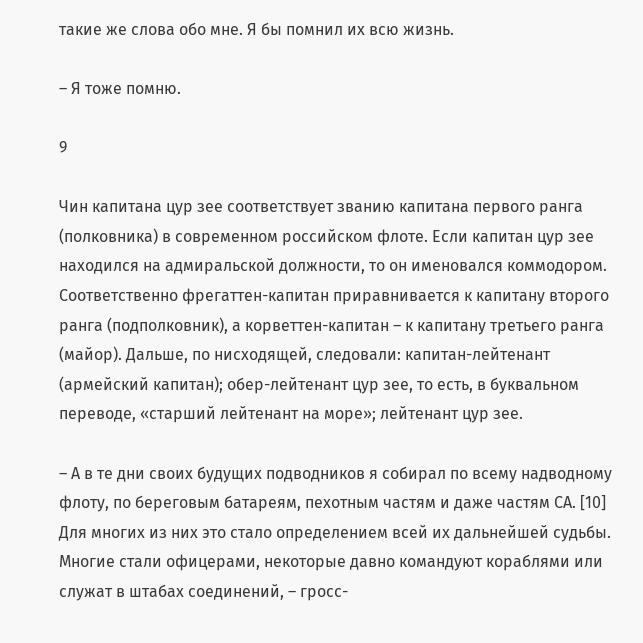такие же слова обо мне. Я бы помнил их всю жизнь.

– Я тоже помню.

9

Чин капитана цур зее соответствует званию капитана первого ранга (полковника) в современном российском флоте. Если капитан цур зее находился на адмиральской должности, то он именовался коммодором. Соответственно фрегаттен-капитан приравнивается к капитану второго ранга (подполковник), а корветтен-капитан – к капитану третьего ранга (майор). Дальше, по нисходящей, следовали: капитан-лейтенант (армейский капитан); обер-лейтенант цур зее, то есть, в буквальном переводе, «старший лейтенант на море»; лейтенант цур зее.

– А в те дни своих будущих подводников я собирал по всему надводному флоту, по береговым батареям, пехотным частям и даже частям СА. [10] Для многих из них это стало определением всей их дальнейшей судьбы. Многие стали офицерами, некоторые давно командуют кораблями или служат в штабах соединений, – гросс-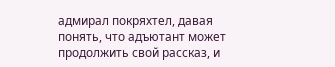адмирал покряхтел, давая понять, что адъютант может продолжить свой рассказ, и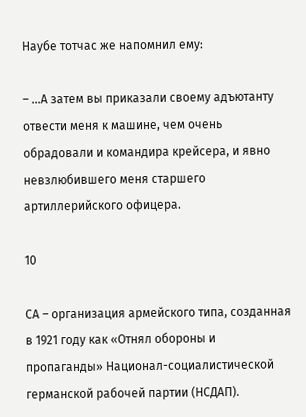Наубе тотчас же напомнил ему:

– …А затем вы приказали своему адъютанту отвести меня к машине, чем очень обрадовали и командира крейсера, и явно невзлюбившего меня старшего артиллерийского офицера.

10

СА – организация армейского типа, созданная в 1921 году как «Отнял обороны и пропаганды» Национал-социалистической германской рабочей партии (НСДАП).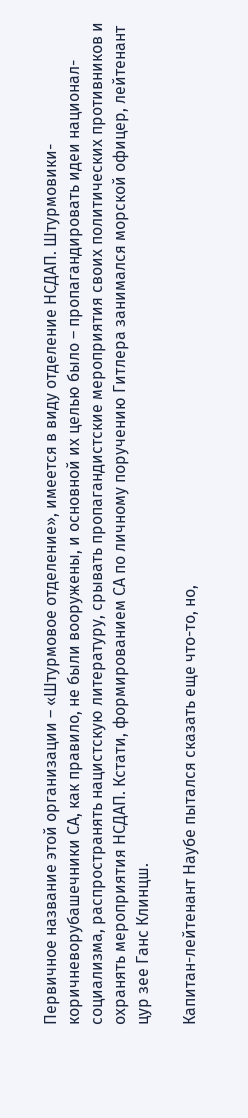Первичное название этой организации – «Штурмовое отделение», имеется в виду отделение НСДАП. Штурмовики-коричневорубашечники СА, как правило, не были вооружены, и основной их целью было – пропагандировать идеи национал-социализма, распространять нацистскую литературу, срывать пропагандистские мероприятия своих политических противников и охранять мероприятия НСДАП. Кстати, формированием СА по личному поручению Гитлера занимался морской офицер, лейтенант цур зее Ганс Клинцш.

Капитан-лейтенант Наубе пытался сказать еще что-то, но,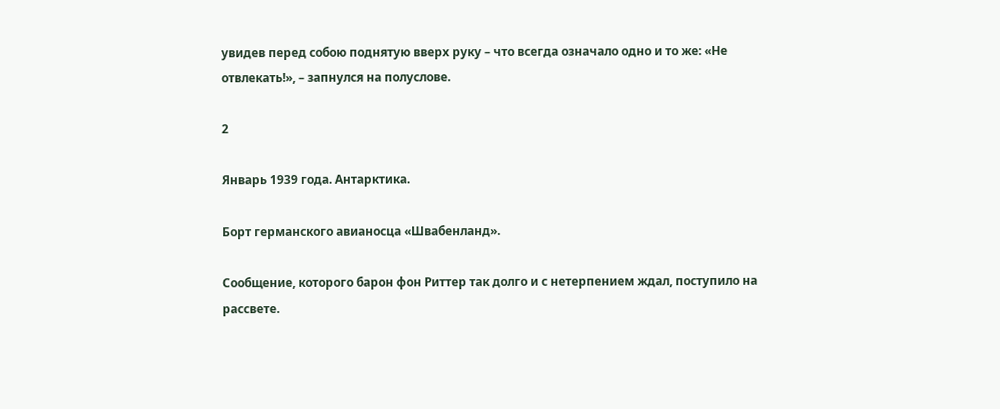увидев перед собою поднятую вверх руку – что всегда означало одно и то же: «Не отвлекать!», – запнулся на полуслове.

2

Январь 1939 года. Антарктика.

Борт германского авианосца «Швабенланд».

Сообщение, которого барон фон Риттер так долго и с нетерпением ждал, поступило на рассвете.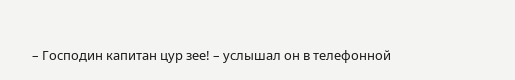– Господин капитан цур зее! – услышал он в телефонной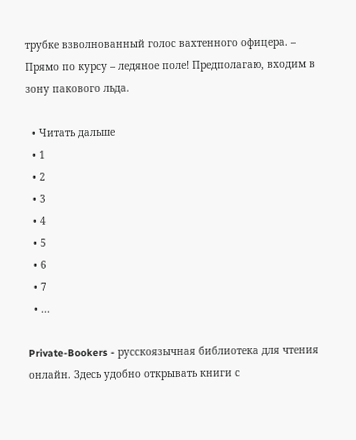трубке взволнованный голос вахтенного офицера. – Прямо по курсу – ледяное поле! Предполагаю, входим в зону пакового льда.

  • Читать дальше
  • 1
  • 2
  • 3
  • 4
  • 5
  • 6
  • 7
  • ...

Private-Bookers - русскоязычная библиотека для чтения онлайн. Здесь удобно открывать книги с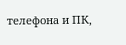телефона и ПК,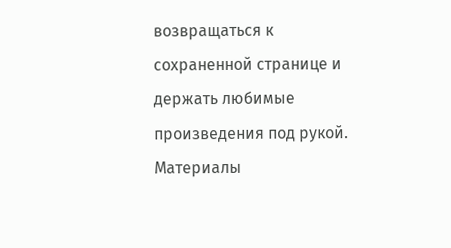возвращаться к сохраненной странице и держать любимые произведения под рукой. Материалы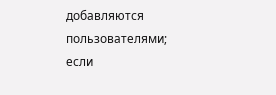добавляются пользователями; если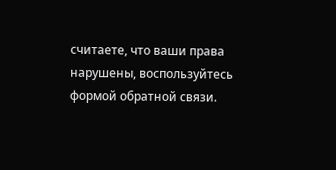считаете, что ваши права нарушены, воспользуйтесь формой обратной связи.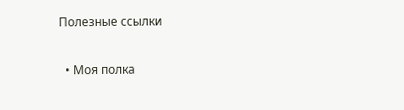Полезные ссылки

  • Моя полка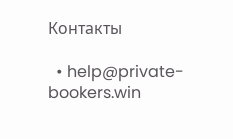Контакты

  • help@private-bookers.win